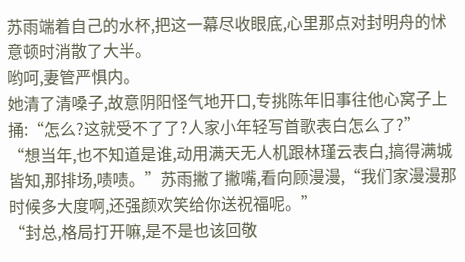苏雨端着自己的水杯,把这一幕尽收眼底,心里那点对封明舟的怵意顿时消散了大半。
哟呵,妻管严惧内。
她清了清嗓子,故意阴阳怪气地开口,专挑陈年旧事往他心窝子上捅:“怎么?这就受不了了?人家小年轻写首歌表白怎么了?”
“想当年,也不知道是谁,动用满天无人机跟林瑾云表白,搞得满城皆知,那排场,啧啧。”苏雨撇了撇嘴,看向顾漫漫,“我们家漫漫那时候多大度啊,还强颜欢笑给你送祝福呢。”
“封总,格局打开嘛,是不是也该回敬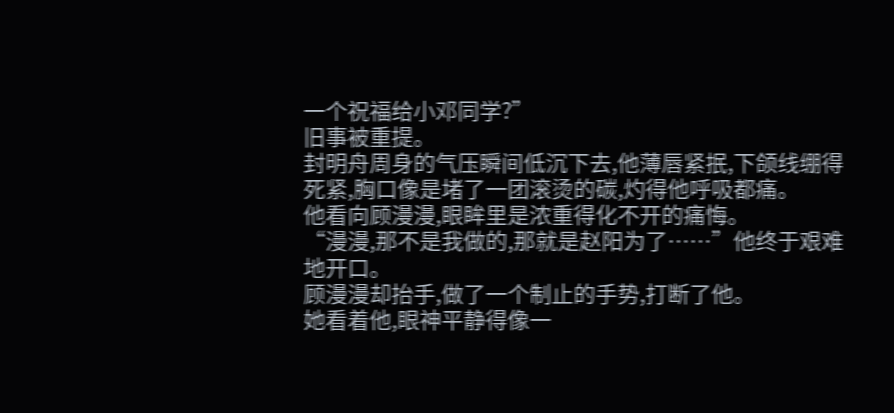一个祝福给小邓同学?”
旧事被重提。
封明舟周身的气压瞬间低沉下去,他薄唇紧抿,下颌线绷得死紧,胸口像是堵了一团滚烫的碳,灼得他呼吸都痛。
他看向顾漫漫,眼眸里是浓重得化不开的痛悔。
“漫漫,那不是我做的,那就是赵阳为了……”他终于艰难地开口。
顾漫漫却抬手,做了一个制止的手势,打断了他。
她看着他,眼神平静得像一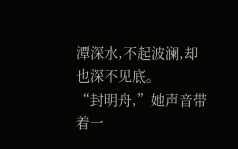潭深水,不起波澜,却也深不见底。
“封明舟,”她声音带着一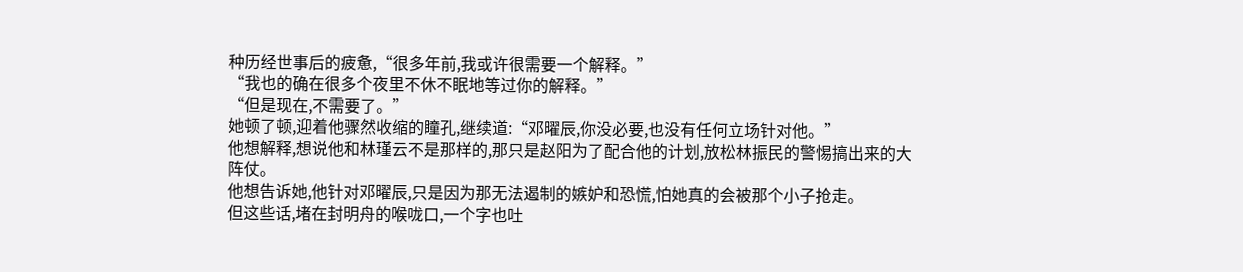种历经世事后的疲惫,“很多年前,我或许很需要一个解释。”
“我也的确在很多个夜里不休不眠地等过你的解释。”
“但是现在,不需要了。”
她顿了顿,迎着他骤然收缩的瞳孔,继续道:“邓曜辰,你没必要,也没有任何立场针对他。”
他想解释,想说他和林瑾云不是那样的,那只是赵阳为了配合他的计划,放松林振民的警惕搞出来的大阵仗。
他想告诉她,他针对邓曜辰,只是因为那无法遏制的嫉妒和恐慌,怕她真的会被那个小子抢走。
但这些话,堵在封明舟的喉咙口,一个字也吐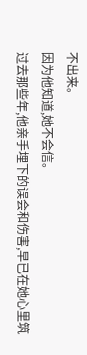不出来。
因为他知道,她不会信。
过去那些年,他亲手埋下的误会和伤害,早已在她心里筑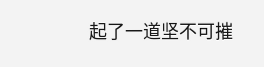起了一道坚不可摧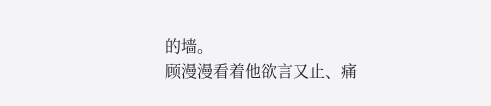的墙。
顾漫漫看着他欲言又止、痛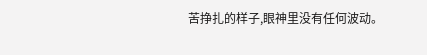苦挣扎的样子,眼神里没有任何波动。